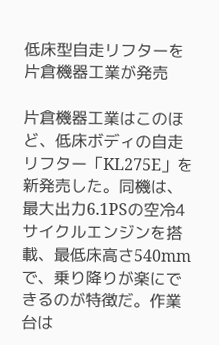低床型自走リフターを片倉機器工業が発売

片倉機器工業はこのほど、低床ボディの自走リフター「KL275E」を新発売した。同機は、最大出力6.1PSの空冷4サイクルエンジンを搭載、最低床高さ540mmで、乗り降りが楽にできるのが特徴だ。作業台は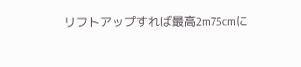リフトアップすれば最高2m75cmに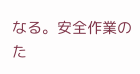なる。安全作業のた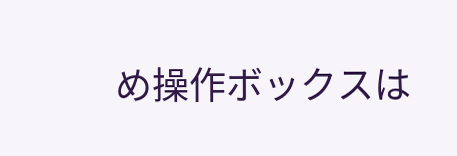め操作ボックスは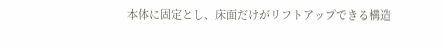本体に固定とし、床面だけがリフトアップできる構造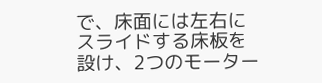で、床面には左右にスライドする床板を設け、2つのモーター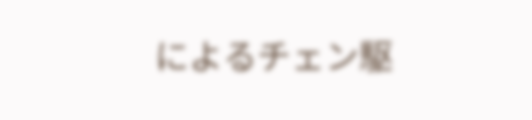によるチェン駆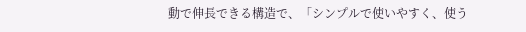動で伸長できる構造で、「シンプルで使いやすく、使う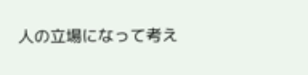人の立場になって考え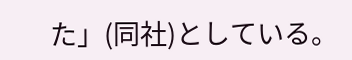た」(同社)としている。